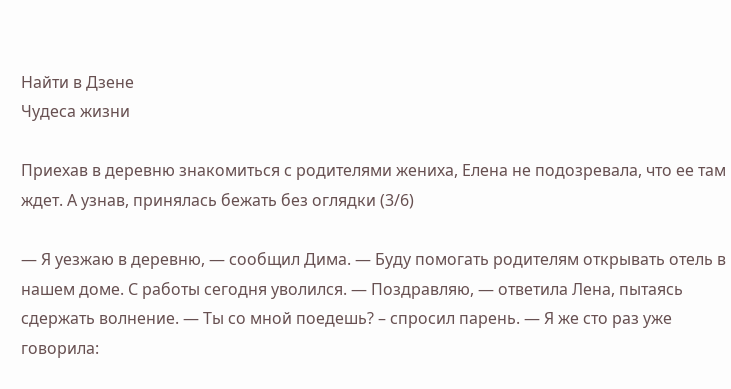Найти в Дзене
Чудеса жизни

Приехав в деревню знакомиться с родителями жениха, Елена не подозревала, что ее там ждет. А узнав, принялась бежать без оглядки (3/6)

— Я уезжаю в деревню, — сообщил Дима. — Буду помогать родителям открывать отель в нашем доме. С работы сегодня уволился. — Поздравляю, — ответила Лена, пытаясь сдержать волнение. — Ты со мной поедешь? – спросил парень. — Я же сто раз уже говорила: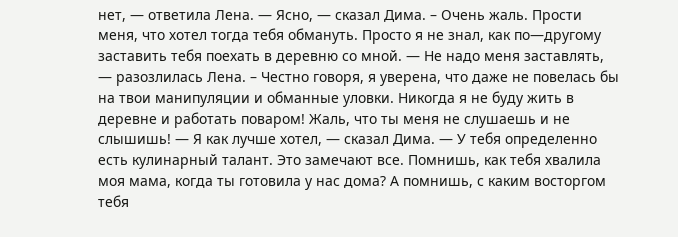нет, — ответила Лена. — Ясно, — сказал Дима. – Очень жаль. Прости меня, что хотел тогда тебя обмануть. Просто я не знал, как по—другому заставить тебя поехать в деревню со мной. — Не надо меня заставлять, — разозлилась Лена. – Честно говоря, я уверена, что даже не повелась бы на твои манипуляции и обманные уловки. Никогда я не буду жить в деревне и работать поваром! Жаль, что ты меня не слушаешь и не слышишь! — Я как лучше хотел, — сказал Дима. — У тебя определенно есть кулинарный талант. Это замечают все. Помнишь, как тебя хвалила моя мама, когда ты готовила у нас дома? А помнишь, с каким восторгом тебя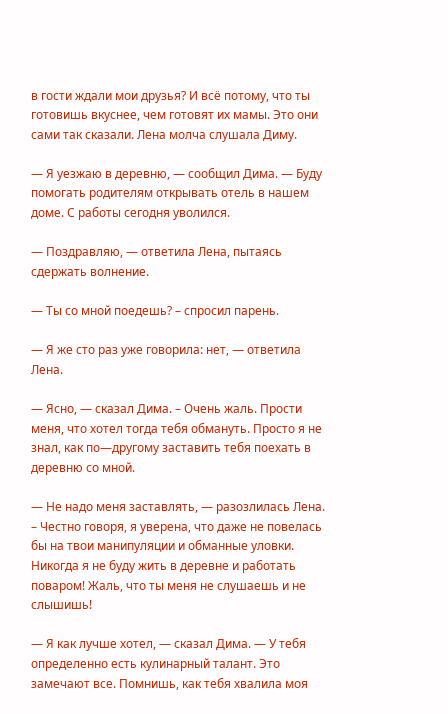в гости ждали мои друзья? И всё потому, что ты готовишь вкуснее, чем готовят их мамы. Это они сами так сказали. Лена молча слушала Диму.

— Я уезжаю в деревню, — сообщил Дима. — Буду помогать родителям открывать отель в нашем доме. С работы сегодня уволился.

— Поздравляю, — ответила Лена, пытаясь сдержать волнение.

— Ты со мной поедешь? – спросил парень.

— Я же сто раз уже говорила: нет, — ответила Лена.

— Ясно, — сказал Дима. – Очень жаль. Прости меня, что хотел тогда тебя обмануть. Просто я не знал, как по—другому заставить тебя поехать в деревню со мной.

— Не надо меня заставлять, — разозлилась Лена. – Честно говоря, я уверена, что даже не повелась бы на твои манипуляции и обманные уловки. Никогда я не буду жить в деревне и работать поваром! Жаль, что ты меня не слушаешь и не слышишь!

— Я как лучше хотел, — сказал Дима. — У тебя определенно есть кулинарный талант. Это замечают все. Помнишь, как тебя хвалила моя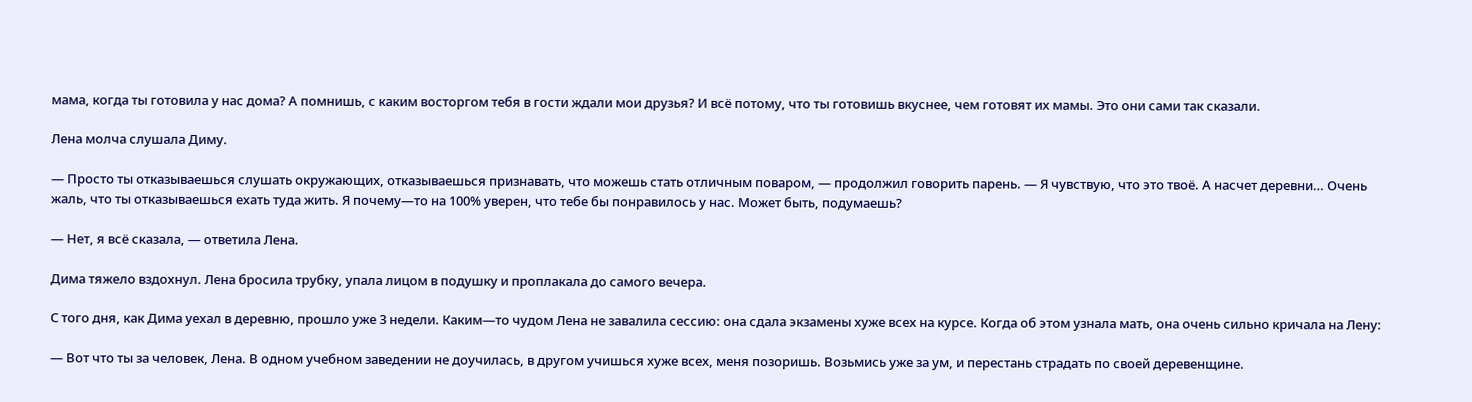мама, когда ты готовила у нас дома? А помнишь, с каким восторгом тебя в гости ждали мои друзья? И всё потому, что ты готовишь вкуснее, чем готовят их мамы. Это они сами так сказали.

Лена молча слушала Диму.

— Просто ты отказываешься слушать окружающих, отказываешься признавать, что можешь стать отличным поваром, — продолжил говорить парень. — Я чувствую, что это твоё. А насчет деревни… Очень жаль, что ты отказываешься ехать туда жить. Я почему—то на 100% уверен, что тебе бы понравилось у нас. Может быть, подумаешь?

— Нет, я всё сказала, — ответила Лена.

Дима тяжело вздохнул. Лена бросила трубку, упала лицом в подушку и проплакала до самого вечера.

С того дня, как Дима уехал в деревню, прошло уже 3 недели. Каким—то чудом Лена не завалила сессию: она сдала экзамены хуже всех на курсе. Когда об этом узнала мать, она очень сильно кричала на Лену:

— Вот что ты за человек, Лена. В одном учебном заведении не доучилась, в другом учишься хуже всех, меня позоришь. Возьмись уже за ум, и перестань страдать по своей деревенщине.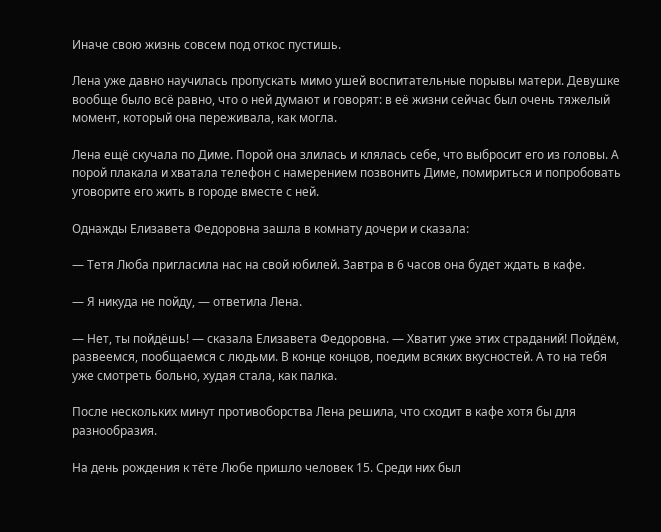Иначе свою жизнь совсем под откос пустишь.

Лена уже давно научилась пропускать мимо ушей воспитательные порывы матери. Девушке вообще было всё равно, что о ней думают и говорят: в её жизни сейчас был очень тяжелый момент, который она переживала, как могла.

Лена ещё скучала по Диме. Порой она злилась и клялась себе, что выбросит его из головы. А порой плакала и хватала телефон с намерением позвонить Диме, помириться и попробовать уговорите его жить в городе вместе с ней.

Однажды Елизавета Федоровна зашла в комнату дочери и сказала:

— Тетя Люба пригласила нас на свой юбилей. Завтра в 6 часов она будет ждать в кафе.

— Я никуда не пойду, — ответила Лена.

— Нет, ты пойдёшь! — сказала Елизавета Федоровна. — Хватит уже этих страданий! Пойдём, развеемся, пообщаемся с людьми. В конце концов, поедим всяких вкусностей. А то на тебя уже смотреть больно, худая стала, как палка.

После нескольких минут противоборства Лена решила, что сходит в кафе хотя бы для разнообразия.

На день рождения к тёте Любе пришло человек 15. Среди них был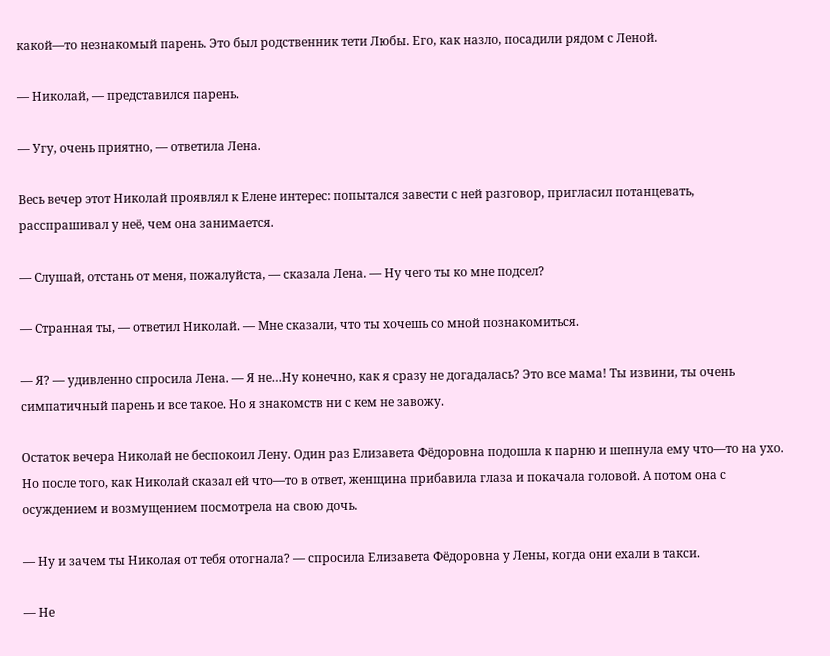какой—то незнакомый парень. Это был родственник тети Любы. Его, как назло, посадили рядом с Леной.

— Николай, — представился парень.

— Угу, очень приятно, — ответила Лена.

Весь вечер этот Николай проявлял к Елене интерес: попытался завести с ней разговор, пригласил потанцевать, расспрашивал у неё, чем она занимается.

— Слушай, отстань от меня, пожалуйста, — сказала Лена. — Ну чего ты ко мне подсел?

— Странная ты, — ответил Николай. — Мне сказали, что ты хочешь со мной познакомиться.

— Я? — удивленно спросила Лена. — Я не…Ну конечно, как я сразу не догадалась? Это все мама! Ты извини, ты очень симпатичный парень и все такое. Но я знакомств ни с кем не завожу.

Остаток вечера Николай не беспокоил Лену. Один раз Елизавета Фёдоровна подошла к парню и шепнула ему что—то на ухо. Но после того, как Николай сказал ей что—то в ответ, женщина прибавила глаза и покачала головой. А потом она с осуждением и возмущением посмотрела на свою дочь.

— Ну и зачем ты Николая от тебя отогнала? — спросила Елизавета Фёдоровна у Лены, когда они ехали в такси.

— Не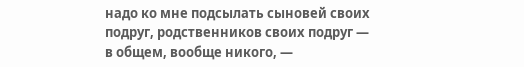надо ко мне подсылать сыновей своих подруг, родственников своих подруг — в общем, вообще никого, —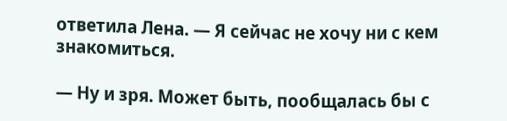ответила Лена. — Я сейчас не хочу ни с кем знакомиться.

— Ну и зря. Может быть, пообщалась бы с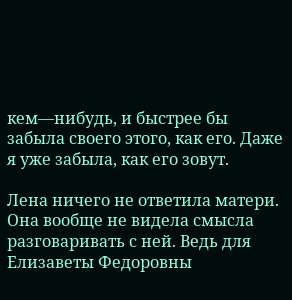кем—нибудь, и быстрее бы забыла своего этого, как его. Даже я уже забыла, как его зовут.

Лена ничего не ответила матери. Она вообще не видела смысла разговаривать с ней. Ведь для Елизаветы Федоровны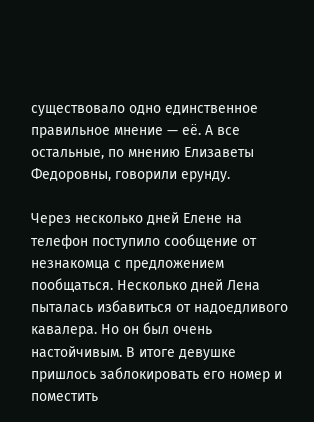существовало одно единственное правильное мнение — её. А все остальные, по мнению Елизаветы Федоровны, говорили ерунду.

Через несколько дней Елене на телефон поступило сообщение от незнакомца с предложением пообщаться. Несколько дней Лена пыталась избавиться от надоедливого кавалера. Но он был очень настойчивым. В итоге девушке пришлось заблокировать его номер и поместить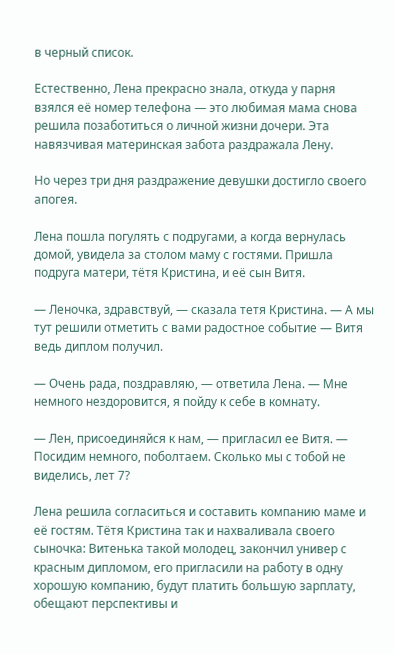в черный список.

Естественно, Лена прекрасно знала, откуда у парня взялся её номер телефона — это любимая мама снова решила позаботиться о личной жизни дочери. Эта навязчивая материнская забота раздражала Лену.

Но через три дня раздражение девушки достигло своего апогея.

Лена пошла погулять с подругами, а когда вернулась домой, увидела за столом маму с гостями. Пришла подруга матери, тётя Кристина, и её сын Витя.

— Леночка, здравствуй, — сказала тетя Кристина. — А мы тут решили отметить с вами радостное событие — Витя ведь диплом получил.

— Очень рада, поздравляю, — ответила Лена. — Мне немного нездоровится, я пойду к себе в комнату.

— Лен, присоединяйся к нам, — пригласил ее Витя. — Посидим немного, поболтаем. Сколько мы с тобой не виделись, лет 7?

Лена решила согласиться и составить компанию маме и её гостям. Тётя Кристина так и нахваливала своего сыночка: Витенька такой молодец, закончил универ с красным дипломом, его пригласили на работу в одну хорошую компанию, будут платить большую зарплату, обещают перспективы и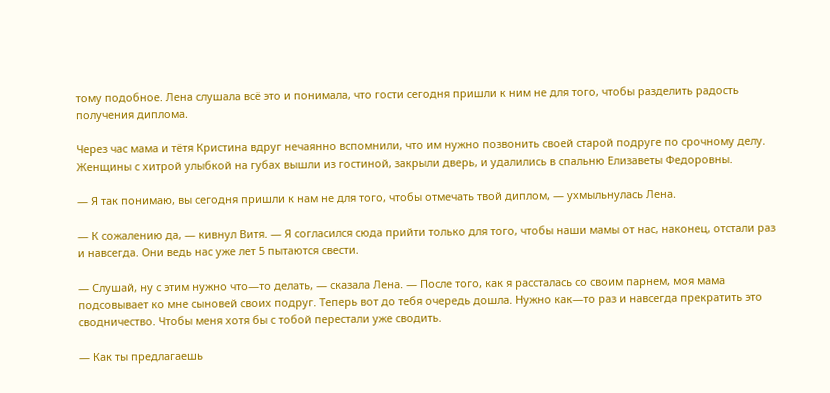тому подобное. Лена слушала всё это и понимала, что гости сегодня пришли к ним не для того, чтобы разделить радость получения диплома.

Через час мама и тётя Кристина вдруг нечаянно вспомнили, что им нужно позвонить своей старой подруге по срочному делу. Женщины с хитрой улыбкой на губах вышли из гостиной, закрыли дверь, и удалились в спальню Елизаветы Федоровны.

— Я так понимаю, вы сегодня пришли к нам не для того, чтобы отмечать твой диплом, — ухмыльнулась Лена.

— К сожалению да, — кивнул Витя. — Я согласился сюда прийти только для того, чтобы наши мамы от нас, наконец, отстали раз и навсегда. Они ведь нас уже лет 5 пытаются свести.

— Слушай, ну с этим нужно что—то делать, — сказала Лена. — После того, как я рассталась со своим парнем, моя мама подсовывает ко мне сыновей своих подруг. Теперь вот до тебя очередь дошла. Нужно как—то раз и навсегда прекратить это сводничество. Чтобы меня хотя бы с тобой перестали уже сводить.

— Как ты предлагаешь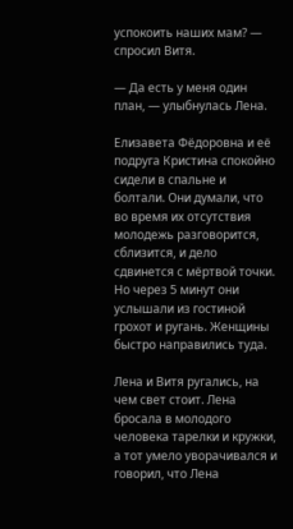успокоить наших мам? — спросил Витя.

— Да есть у меня один план, — улыбнулась Лена.

Елизавета Фёдоровна и её подруга Кристина спокойно сидели в спальне и болтали. Они думали, что во время их отсутствия молодежь разговорится, сблизится, и дело сдвинется с мёртвой точки. Но через 5 минут они услышали из гостиной грохот и ругань. Женщины быстро направились туда.

Лена и Витя ругались, на чем свет стоит. Лена бросала в молодого человека тарелки и кружки, а тот умело уворачивался и говорил, что Лена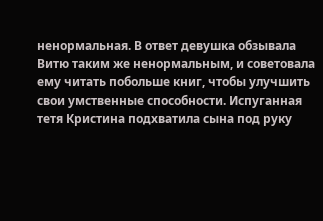ненормальная. В ответ девушка обзывала Витю таким же ненормальным, и советовала ему читать побольше книг, чтобы улучшить свои умственные способности. Испуганная тетя Кристина подхватила сына под руку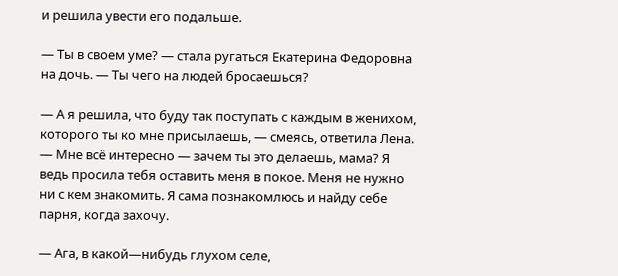и решила увести его подальше.

— Ты в своем уме? — стала ругаться Екатерина Федоровна на дочь. — Ты чего на людей бросаешься?

— А я решила, что буду так поступать с каждым в женихом, которого ты ко мне присылаешь, — смеясь, ответила Лена. — Мне всё интересно — зачем ты это делаешь, мама? Я ведь просила тебя оставить меня в покое. Меня не нужно ни с кем знакомить. Я сама познакомлюсь и найду себе парня, когда захочу.

— Ага, в какой—нибудь глухом селе,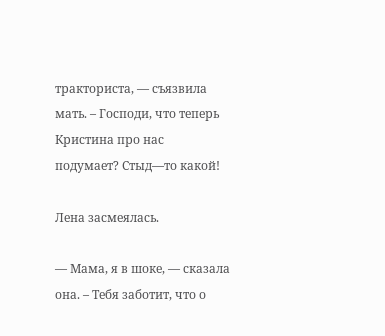тракториста, — съязвила мать. – Господи, что теперь Кристина про нас подумает? Стыд—то какой!

Лена засмеялась.

— Мама, я в шоке, — сказала она. – Тебя заботит, что о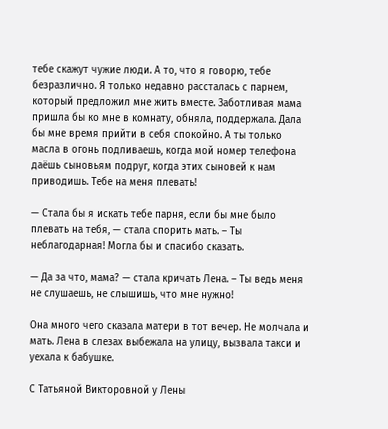тебе скажут чужие люди. А то, что я говорю, тебе безразлично. Я только недавно рассталась с парнем, который предложил мне жить вместе. Заботливая мама пришла бы ко мне в комнату, обняла, поддержала. Дала бы мне время прийти в себя спокойно. А ты только масла в огонь подливаешь, когда мой номер телефона даёшь сыновьям подруг, когда этих сыновей к нам приводишь. Тебе на меня плевать!

— Стала бы я искать тебе парня, если бы мне было плевать на тебя, — стала спорить мать. – Ты неблагодарная! Могла бы и спасибо сказать.

— Да за что, мама? — стала кричать Лена. – Ты ведь меня не слушаешь, не слышишь, что мне нужно!

Она много чего сказала матери в тот вечер. Не молчала и мать. Лена в слезах выбежала на улицу, вызвала такси и уехала к бабушке.

С Татьяной Викторовной у Лены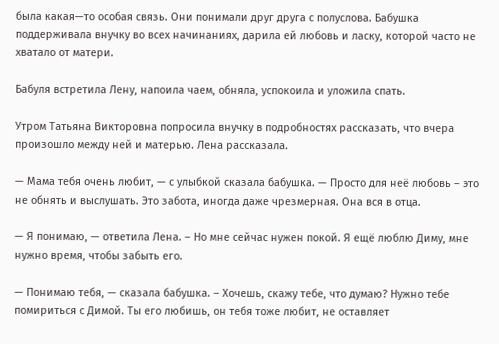была какая—то особая связь. Они понимали друг друга с полуслова. Бабушка поддерживала внучку во всех начинаниях, дарила ей любовь и ласку, которой часто не хватало от матери.

Бабуля встретила Лену, напоила чаем, обняла, успокоила и уложила спать.

Утром Татьяна Викторовна попросила внучку в подробностях рассказать, что вчера произошло между ней и матерью. Лена рассказала.

— Мама тебя очень любит, — с улыбкой сказала бабушка. — Просто для неё любовь – это не обнять и выслушать. Это забота, иногда даже чрезмерная. Она вся в отца.

— Я понимаю, — ответила Лена. – Но мне сейчас нужен покой. Я ещё люблю Диму, мне нужно время, чтобы забыть его.

— Понимаю тебя, — сказала бабушка. – Хочешь, скажу тебе, что думаю? Нужно тебе помириться с Димой. Ты его любишь, он тебя тоже любит, не оставляет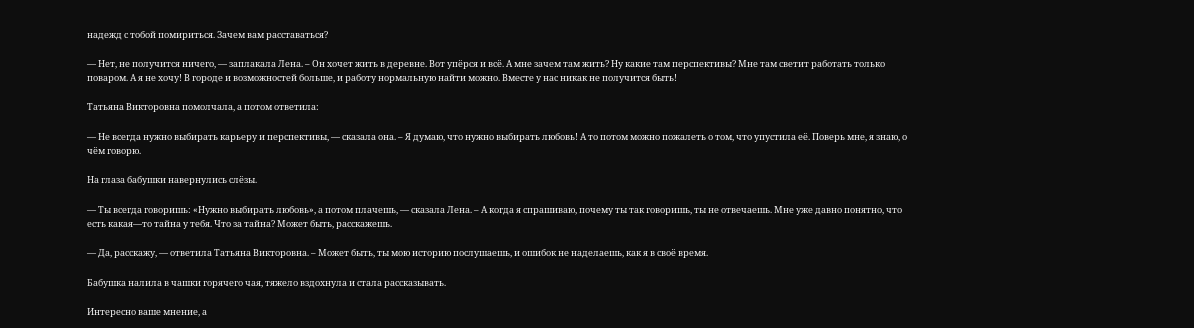надежд с тобой помириться. Зачем вам расставаться?

— Нет, не получится ничего, — заплакала Лена. – Он хочет жить в деревне. Вот упёрся и всё. А мне зачем там жить? Ну какие там перспективы? Мне там светит работать только поваром. А я не хочу! В городе и возможностей больше, и работу нормальную найти можно. Вместе у нас никак не получится быть!

Татьяна Викторовна помолчала, а потом ответила:

— Не всегда нужно выбирать карьеру и перспективы, — сказала она. – Я думаю, что нужно выбирать любовь! А то потом можно пожалеть о том, что упустила её. Поверь мне, я знаю, о чём говорю.

На глаза бабушки навернулись слёзы.

— Ты всегда говоришь: «Нужно выбирать любовь», а потом плачешь, — сказала Лена. – А когда я спрашиваю, почему ты так говоришь, ты не отвечаешь. Мне уже давно понятно, что есть какая—то тайна у тебя. Что за тайна? Может быть, расскажешь.

— Да, расскажу, — ответила Татьяна Викторовна. – Может быть, ты мою историю послушаешь, и ошибок не наделаешь, как я в своё время.

Бабушка налила в чашки горячего чая, тяжело вздохнула и стала рассказывать.

Интересно ваше мнение, а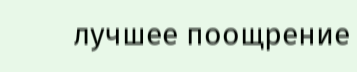лучшее поощрение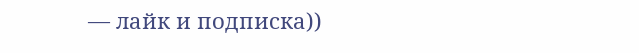— лайк и подписка))